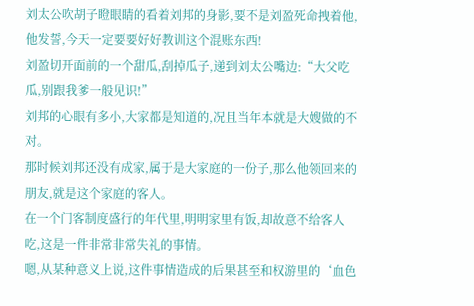刘太公吹胡子瞪眼睛的看着刘邦的身影,要不是刘盈死命拽着他,他发誓,今天一定要要好好教训这个混账东西!
刘盈切开面前的一个甜瓜,刮掉瓜子,递到刘太公嘴边:“大父吃瓜,别跟我爹一般见识!”
刘邦的心眼有多小,大家都是知道的,况且当年本就是大嫂做的不对。
那时候刘邦还没有成家,属于是大家庭的一份子,那么他领回来的朋友,就是这个家庭的客人。
在一个门客制度盛行的年代里,明明家里有饭,却故意不给客人吃,这是一件非常非常失礼的事情。
嗯,从某种意义上说,这件事情造成的后果甚至和权游里的‘血色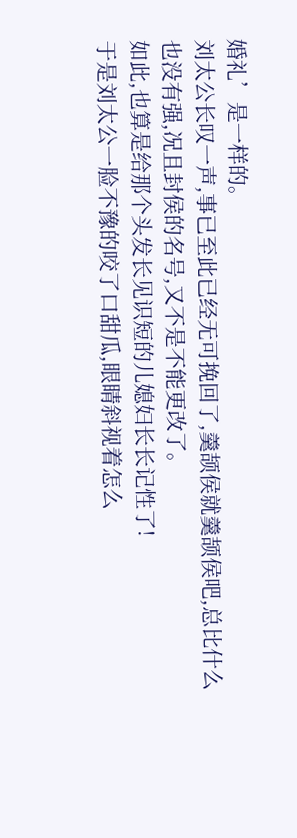婚礼’是一样的。
刘太公长叹一声,事已至此已经无可挽回了,羹颉侯就羹颉侯吧,总比什么也没有强,况且封侯的名号,又不是不能更改了。
如此,也算是给那个头发长见识短的儿媳妇长长记性了!
于是刘太公一脸不豫的咬了口甜瓜,眼睛斜视着怎么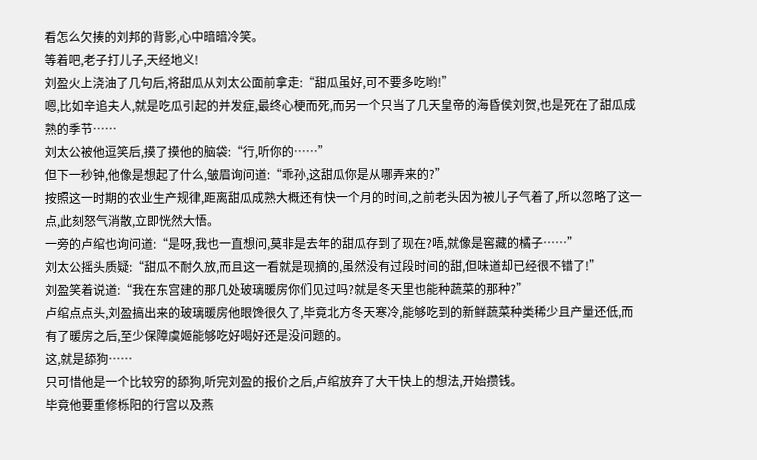看怎么欠揍的刘邦的背影,心中暗暗冷笑。
等着吧,老子打儿子,天经地义!
刘盈火上浇油了几句后,将甜瓜从刘太公面前拿走:“甜瓜虽好,可不要多吃哟!”
嗯,比如辛追夫人,就是吃瓜引起的并发症,最终心梗而死,而另一个只当了几天皇帝的海昏侯刘贺,也是死在了甜瓜成熟的季节……
刘太公被他逗笑后,摸了摸他的脑袋:“行,听你的……”
但下一秒钟,他像是想起了什么,皱眉询问道:“乖孙,这甜瓜你是从哪弄来的?”
按照这一时期的农业生产规律,距离甜瓜成熟大概还有快一个月的时间,之前老头因为被儿子气着了,所以忽略了这一点,此刻怒气消散,立即恍然大悟。
一旁的卢绾也询问道:“是呀,我也一直想问,莫非是去年的甜瓜存到了现在?唔,就像是窖藏的橘子……”
刘太公摇头质疑:“甜瓜不耐久放,而且这一看就是现摘的,虽然没有过段时间的甜,但味道却已经很不错了!”
刘盈笑着说道:“我在东宫建的那几处玻璃暖房你们见过吗?就是冬天里也能种蔬菜的那种?”
卢绾点点头,刘盈搞出来的玻璃暖房他眼馋很久了,毕竟北方冬天寒冷,能够吃到的新鲜蔬菜种类稀少且产量还低,而有了暖房之后,至少保障虞姬能够吃好喝好还是没问题的。
这,就是舔狗……
只可惜他是一个比较穷的舔狗,听完刘盈的报价之后,卢绾放弃了大干快上的想法,开始攒钱。
毕竟他要重修栎阳的行宫以及燕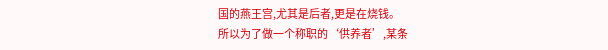国的燕王宫,尤其是后者,更是在烧钱。
所以为了做一个称职的‘供养者’,某条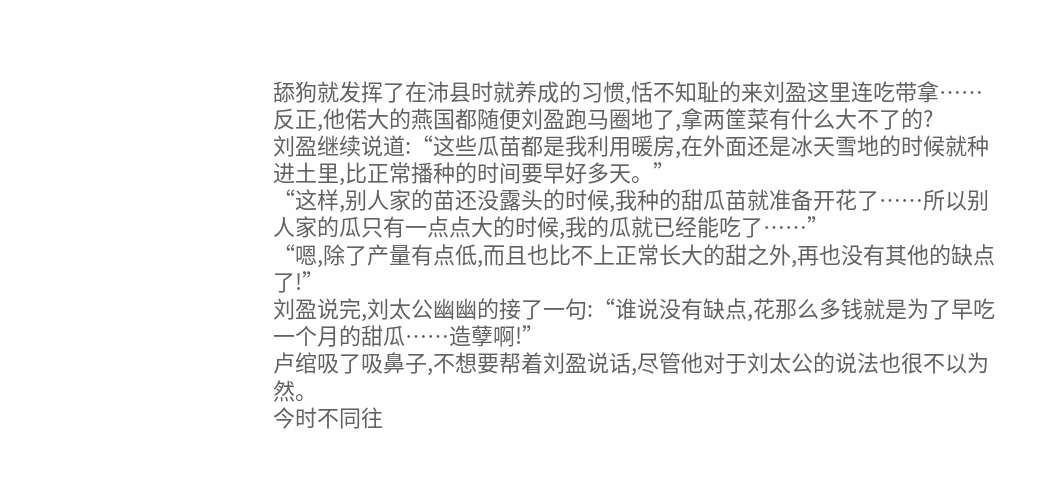舔狗就发挥了在沛县时就养成的习惯,恬不知耻的来刘盈这里连吃带拿……
反正,他偌大的燕国都随便刘盈跑马圈地了,拿两筐菜有什么大不了的?
刘盈继续说道:“这些瓜苗都是我利用暖房,在外面还是冰天雪地的时候就种进土里,比正常播种的时间要早好多天。”
“这样,别人家的苗还没露头的时候,我种的甜瓜苗就准备开花了……所以别人家的瓜只有一点点大的时候,我的瓜就已经能吃了……”
“嗯,除了产量有点低,而且也比不上正常长大的甜之外,再也没有其他的缺点了!”
刘盈说完,刘太公幽幽的接了一句:“谁说没有缺点,花那么多钱就是为了早吃一个月的甜瓜……造孽啊!”
卢绾吸了吸鼻子,不想要帮着刘盈说话,尽管他对于刘太公的说法也很不以为然。
今时不同往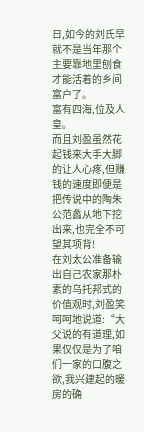日,如今的刘氏早就不是当年那个主要靠地里刨食才能活着的乡间富户了。
富有四海,位及人皇。
而且刘盈虽然花起钱来大手大脚的让人心疼,但赚钱的速度即便是把传说中的陶朱公范蠡从地下挖出来,也完全不可望其项背!
在刘太公准备输出自己农家那朴素的乌托邦式的价值观时,刘盈笑呵呵地说道:“大父说的有道理,如果仅仅是为了咱们一家的口腹之欲,我兴建起的暖房的确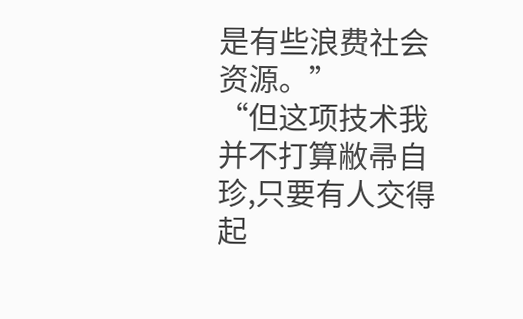是有些浪费社会资源。”
“但这项技术我并不打算敝帚自珍,只要有人交得起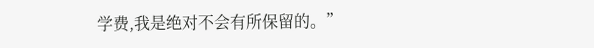学费,我是绝对不会有所保留的。”